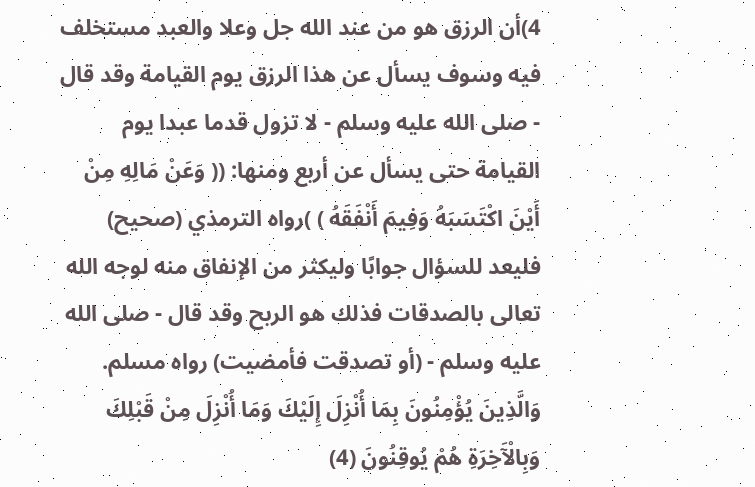4)أن الرزق هو من عند الله جل وعلا والعبد مستخلف فيه وسوف يسأل عن هذا الرزق يوم القيامة وقد قال - صلى الله عليه وسلم - لا تزول قدما عبدا يوم القيامة حتى يسأل عن أربع ومنها: (( وَعَنْ مَالِهِ مِنْ أَيْنَ اكْتَسَبَهُ وَفِيمَ أَنْفَقَهُ ) )رواه الترمذي (صحيح) فليعد للسؤال جوابًا وليكثر من الإنفاق منه لوجه الله تعالى بالصدقات فذلك هو الربح وقد قال - صلى الله عليه وسلم - (أو تصدقت فأمضيت) رواه مسلم.
وَالَّذِينَ يُؤْمِنُونَ بِمَا أُنْزِلَ إِلَيْكَ وَمَا أُنْزِلَ مِنْ قَبْلِكَ وَبِالْآَخِرَةِ هُمْ يُوقِنُونَ (4)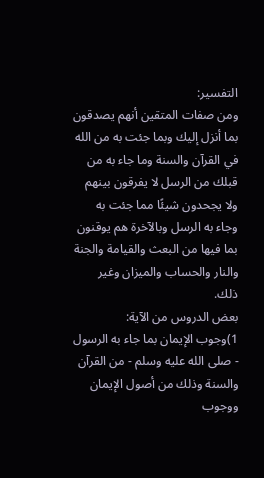التفسير:
ومن صفات المتقين أنهم يصدقون بما أنزل إليك وبما جئت به من الله في القرآن والسنة وما جاء به من قبلك من الرسل لا يفرقون بينهم ولا يجحدون شيئًا مما جئت به وجاء به الرسل وبالآخرة هم يوقنون بما فيها من البعث والقيامة والجنة والنار والحساب والميزان وغير ذلك.
بعض الدروس من الآية:
1)وجوب الإيمان بما جاء به الرسول - صلى الله عليه وسلم - من القرآن والسنة وذلك من أصول الإيمان ووجوب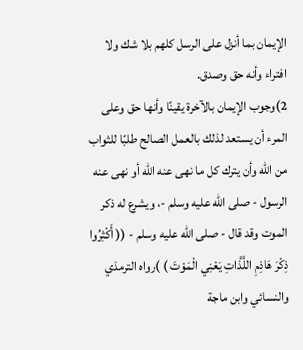الإيمان بما أنزل على الرسل كلهم بلا شك ولا افتراء وأنه حق وصدق.
2)وجوب الإيمان بالآخرة يقينًا وأنها حق وعلى المرء أن يستعد لذلك بالعمل الصالح طلبًا للثواب من الله وأن يترك كل ما نهى عنه الله أو نهى عنه الرسول - صلى الله عليه وسلم -، ويشرع له ذكر الموت وقد قال - صلى الله عليه وسلم - (( أَكْثِرُوا ذِكْرَ هَاذِمِ اللَّذَّاتِ يَعْنِي الْمَوْتَ ) )رواه الترمذي والنسائي وابن ماجة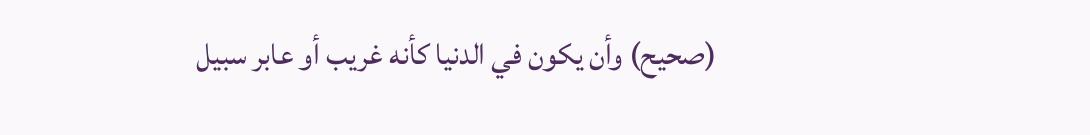(صحيح) وأن يكون في الدنيا كأنه غريب أو عابر سبيل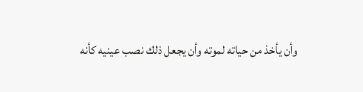وأن يأخذ من حياته لموته وأن يجعل ذلك نصب عينيه كأنه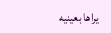يراها بعينيه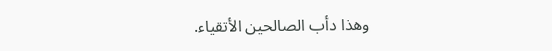وهذا دأب الصالحين الأتقياء.